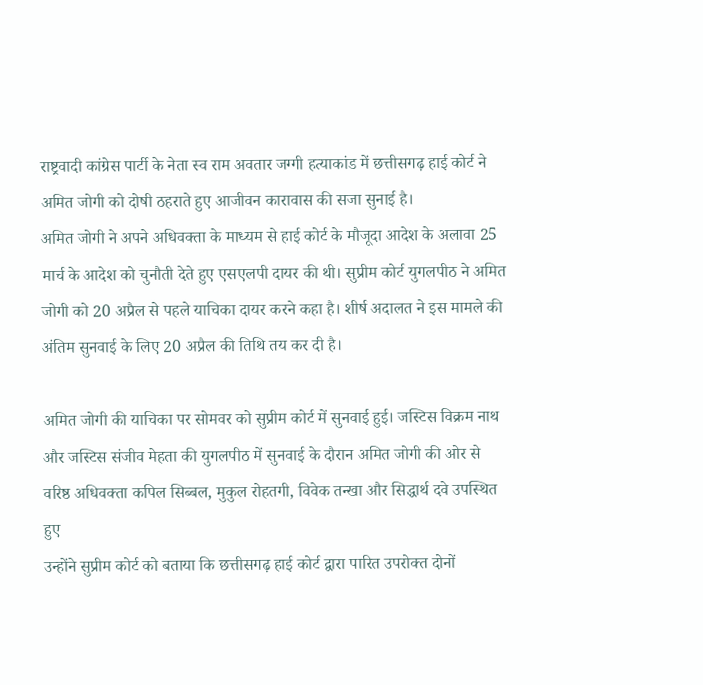राष्ट्रवादी कांग्रेस पार्टी के नेता स्व राम अवतार जग्गी हत्याकांड में छत्तीसगढ़ हाई कोर्ट ने अमित जोगी को दोषी ठहराते हुए आजीवन कारावास की सजा सुनाई है।
अमित जोगी ने अपने अधिवक्ता के माध्यम से हाई कोर्ट के मौजूदा आदेश के अलावा 25 मार्च के आदेश को चुनौती देते हुए एसएलपी दायर की थी। सुप्रीम कोर्ट युगलपीठ ने अमित जोगी को 20 अप्रैल से पहले याचिका दायर करने कहा है। शीर्ष अदालत ने इस मामले की अंतिम सुनवाई के लिए 20 अप्रैल की तिथि तय कर दी है।

अमित जोगी की याचिका पर सोमवर को सुप्रीम कोर्ट में सुनवाई हुई। जस्टिस विक्रम नाथ और जस्टिस संजीव मेहता की युगलपीठ में सुनवाई के दौरान अमित जोगी की ओर से वरिष्ठ अधिवक्ता कपिल सिब्बल, मुकुल रोहतगी, विवेक तन्खा और सिद्धार्थ दवे उपस्थित हुए
उन्होंने सुप्रीम कोर्ट को बताया कि छत्तीसगढ़ हाई कोर्ट द्वारा पारित उपरोक्त दोनों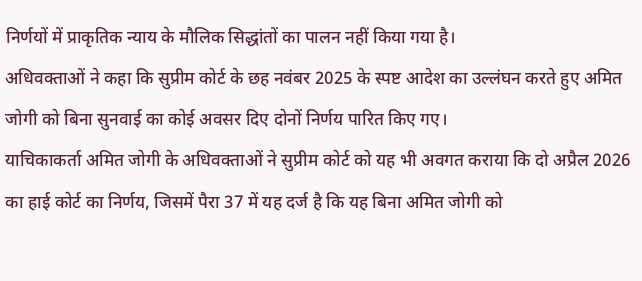निर्णयों में प्राकृतिक न्याय के मौलिक सिद्धांतों का पालन नहीं किया गया है।
अधिवक्ताओं ने कहा कि सुप्रीम कोर्ट के छह नवंबर 2025 के स्पष्ट आदेश का उल्लंघन करते हुए अमित जोगी को बिना सुनवाई का कोई अवसर दिए दोनों निर्णय पारित किए गए।
याचिकाकर्ता अमित जोगी के अधिवक्ताओं ने सुप्रीम कोर्ट को यह भी अवगत कराया कि दो अप्रैल 2026 का हाई कोर्ट का निर्णय, जिसमें पैरा 37 में यह दर्ज है कि यह बिना अमित जोगी को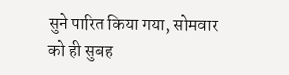सुने पारित किया गया, सोमवार को ही सुबह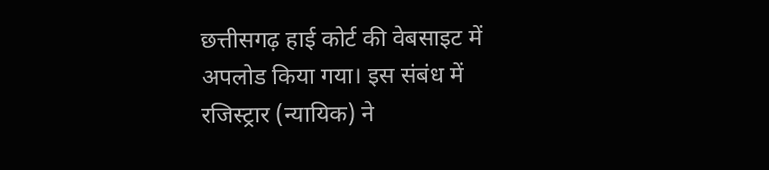छत्तीसगढ़ हाई कोर्ट की वेबसाइट में अपलोड किया गया। इस संबंध में रजिस्ट्रार (न्यायिक) ने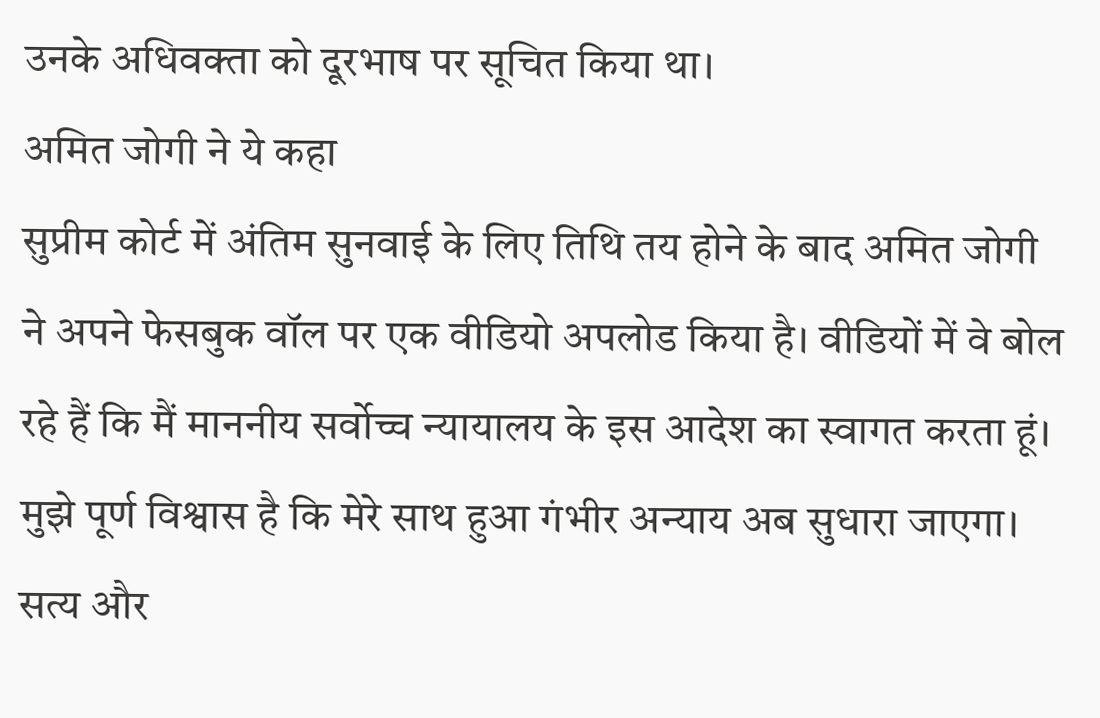उनके अधिवक्ता को दूरभाष पर सूचित किया था।
अमित जोगी ने ये कहा
सुप्रीम कोर्ट में अंतिम सुनवाई के लिए तिथि तय होने के बाद अमित जोगी ने अपने फेसबुक वॉल पर एक वीडियो अपलोड किया है। वीडियों में वे बोल रहे हैं कि मैं माननीय सर्वोच्च न्यायालय के इस आदेश का स्वागत करता हूं। मुझे पूर्ण विश्वास है कि मेरे साथ हुआ गंभीर अन्याय अब सुधारा जाएगा। सत्य और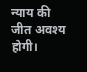न्याय की जीत अवश्य होगी।